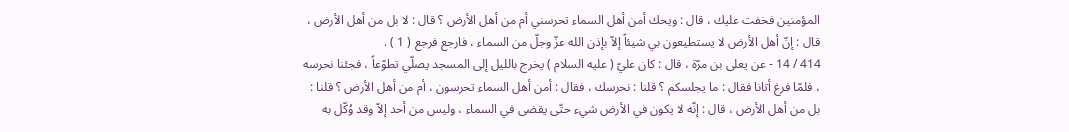المؤمنين فخفت عليك ، قال : ويحك أمن أهل السماء تحرسني أم من أهل الأرض ؟ قال : لا بل من أهل الأرض ، قال : إنّ أهل الأرض لا يستطيعون بي شيئاً إلاّ بإذن الله عزّ وجلّ من السماء ، فارجع فرجع ( 1 ) .
414 / 14 - عن يعلى بن مرّة ، قال : كان عليّ ( عليه السلام ) يخرج بالليل إلى المسجد يصلّي تطوّعاً ، فجئنا نحرسه ، فلمّا فرغ أتانا فقال : ما يجلسكم ؟ قلنا : نحرسك ، فقال : أمن أهل السماء تحرسون ، أم من أهل الأرض ؟ قلنا : بل من أهل الأرض ، قال : إنّه لا يكون في الأرض شيء حتّى يقضى في السماء ، وليس من أحد إلاّ وقد وُكّل به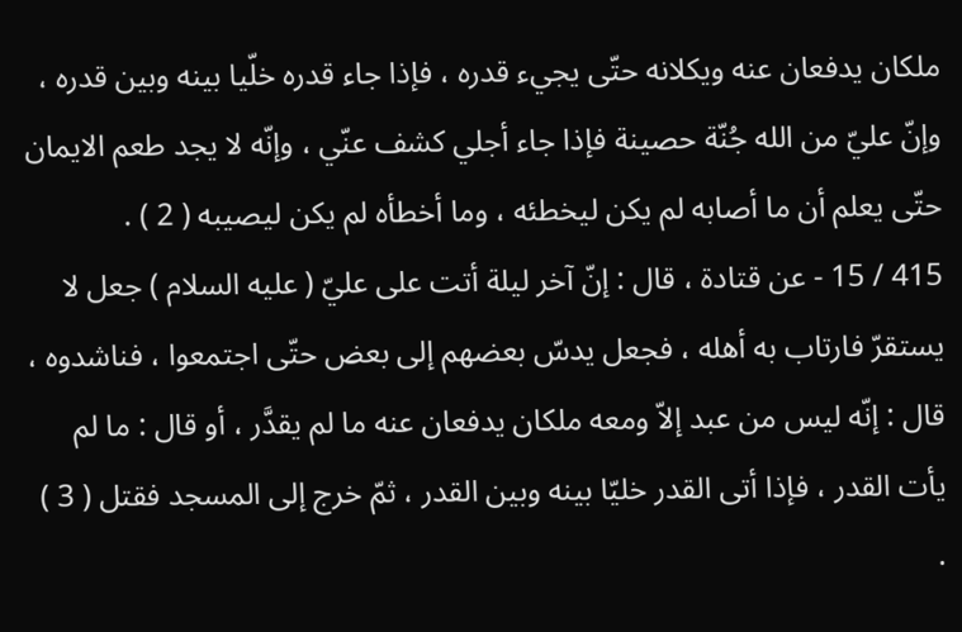ملكان يدفعان عنه ويكلانه حتّى يجيء قدره ، فإذا جاء قدره خلّيا بينه وبين قدره ، وإنّ عليّ من الله جُنّة حصينة فإذا جاء أجلي كشف عنّي ، وإنّه لا يجد طعم الايمان حتّى يعلم أن ما أصابه لم يكن ليخطئه ، وما أخطأه لم يكن ليصيبه ( 2 ) .
415 / 15 - عن قتادة ، قال : إنّ آخر ليلة أتت على عليّ ( عليه السلام ) جعل لا يستقرّ فارتاب به أهله ، فجعل يدسّ بعضهم إلى بعض حتّى اجتمعوا ، فناشدوه ، قال : إنّه ليس من عبد إلاّ ومعه ملكان يدفعان عنه ما لم يقدَّر ، أو قال : ما لم يأت القدر ، فإذا أتى القدر خليّا بينه وبين القدر ، ثمّ خرج إلى المسجد فقتل ( 3 ) .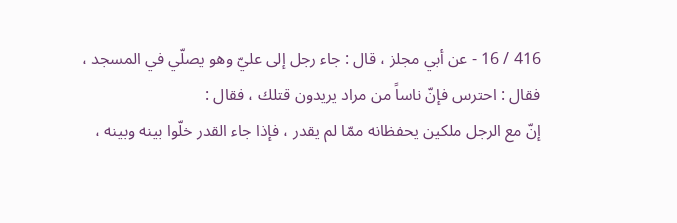416 / 16 - عن أبي مجلز ، قال : جاء رجل إلى عليّ وهو يصلّي في المسجد ، فقال : احترس فإنّ ناساً من مراد يريدون قتلك ، فقال :
إنّ مع الرجل ملكين يحفظانه ممّا لم يقدر ، فإذا جاء القدر خلّوا بينه وبينه ،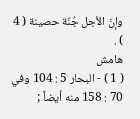وإنّ الأجل جُنّة حصينة ( 4 ) .
هامش
( 1 ) - البحار 5 : 104 وفي 70 : 158 منه أيضاً ;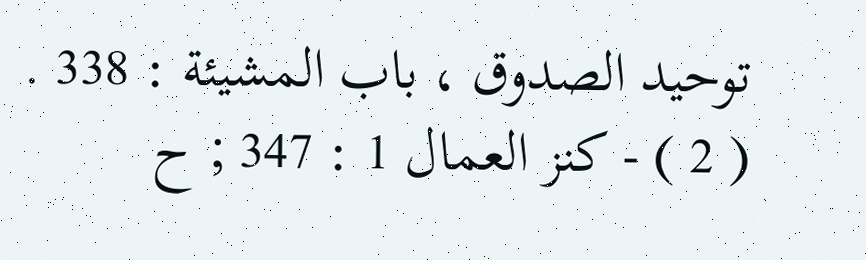توحيد الصدوق ، باب المشيئة : 338 .
( 2 ) - كنز العمال 1 : 347 ; ح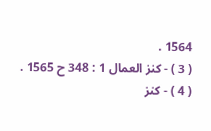1564 .
( 3 ) - كنز العمال 1 : 348 ح 1565 .
( 4 ) - كنز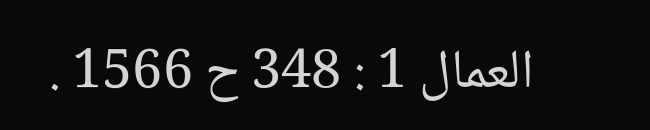العمال 1 : 348 ح 1566 .